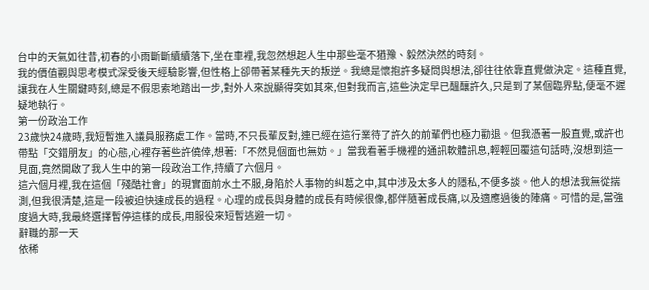台中的天氣如往昔,初春的小雨斷斷續續落下,坐在車裡,我忽然想起人生中那些毫不猶豫、毅然決然的時刻。
我的價值觀與思考模式深受後天經驗影響,但性格上卻帶著某種先天的叛逆。我總是懷抱許多疑問與想法,卻往往依靠直覺做決定。這種直覺,讓我在人生關鍵時刻,總是不假思索地踏出一步,對外人來說顯得突如其來,但對我而言,這些決定早已醞釀許久,只是到了某個臨界點,便毫不遲疑地執行。
第一份政治工作
23歲快24歲時,我短暫進入議員服務處工作。當時,不只長輩反對,連已經在這行業待了許久的前輩們也極力勸退。但我憑著一股直覺,或許也帶點「交錯朋友」的心態,心裡存著些許僥倖,想著:「不然見個面也無妨。」當我看著手機裡的通訊軟體訊息,輕輕回覆這句話時,沒想到這一見面,竟然開啟了我人生中的第一段政治工作,持續了六個月。
這六個月裡,我在這個「殘酷社會」的現實面前水土不服,身陷於人事物的糾葛之中,其中涉及太多人的隱私,不便多談。他人的想法我無從揣測,但我很清楚,這是一段被迫快速成長的過程。心理的成長與身體的成長有時候很像,都伴隨著成長痛,以及適應過後的陣痛。可惜的是,當強度過大時,我最終選擇暫停這樣的成長,用服役來短暫逃避一切。
辭職的那一天
依稀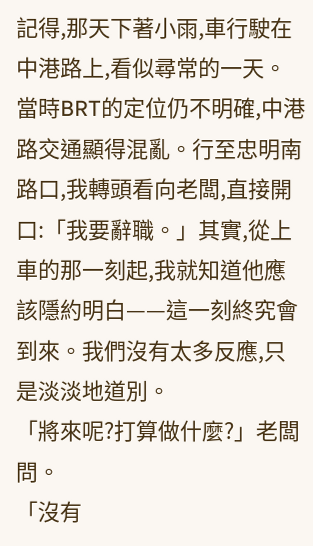記得,那天下著小雨,車行駛在中港路上,看似尋常的一天。
當時BRT的定位仍不明確,中港路交通顯得混亂。行至忠明南路口,我轉頭看向老闆,直接開口:「我要辭職。」其實,從上車的那一刻起,我就知道他應該隱約明白——這一刻終究會到來。我們沒有太多反應,只是淡淡地道別。
「將來呢?打算做什麼?」老闆問。
「沒有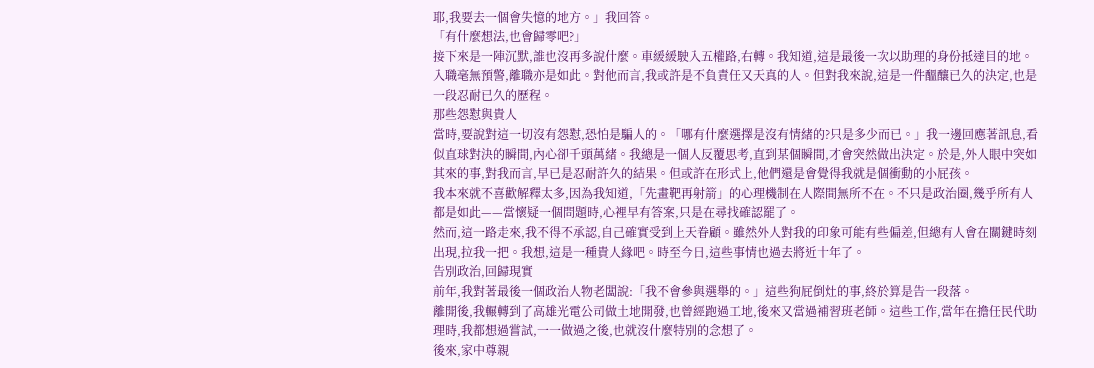耶,我要去一個會失憶的地方。」我回答。
「有什麼想法,也會歸零吧?」
接下來是一陣沉默,誰也沒再多說什麼。車緩緩駛入五權路,右轉。我知道,這是最後一次以助理的身份抵達目的地。
入職毫無預警,離職亦是如此。對他而言,我或許是不負責任又天真的人。但對我來說,這是一件醞釀已久的決定,也是一段忍耐已久的歷程。
那些怨懟與貴人
當時,要說對這一切沒有怨懟,恐怕是騙人的。「哪有什麼選擇是沒有情緒的?只是多少而已。」我一邊回應著訊息,看似直球對決的瞬間,內心卻千頭萬緒。我總是一個人反覆思考,直到某個瞬間,才會突然做出決定。於是,外人眼中突如其來的事,對我而言,早已是忍耐許久的結果。但或許在形式上,他們還是會覺得我就是個衝動的小屁孩。
我本來就不喜歡解釋太多,因為我知道,「先畫靶再射箭」的心理機制在人際間無所不在。不只是政治圈,幾乎所有人都是如此——當懷疑一個問題時,心裡早有答案,只是在尋找確認罷了。
然而,這一路走來,我不得不承認,自己確實受到上天眷顧。雖然外人對我的印象可能有些偏差,但總有人會在關鍵時刻出現,拉我一把。我想,這是一種貴人緣吧。時至今日,這些事情也過去將近十年了。
告別政治,回歸現實
前年,我對著最後一個政治人物老闆說:「我不會參與選舉的。」這些狗屁倒灶的事,終於算是告一段落。
離開後,我輾轉到了高雄光電公司做土地開發,也曾經跑過工地,後來又當過補習班老師。這些工作,當年在擔任民代助理時,我都想過嘗試,一一做過之後,也就沒什麼特別的念想了。
後來,家中尊親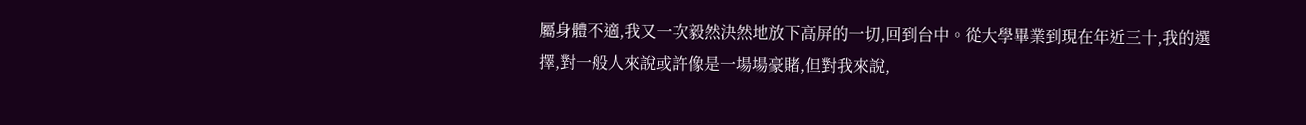屬身體不適,我又一次毅然決然地放下高屏的一切,回到台中。從大學畢業到現在年近三十,我的選擇,對一般人來說或許像是一場場豪賭,但對我來說,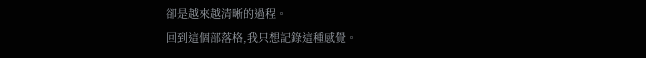卻是越來越清晰的過程。
回到這個部落格,我只想記錄這種感覺。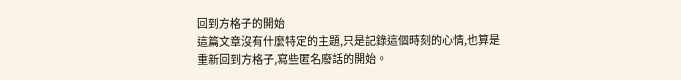回到方格子的開始
這篇文章沒有什麼特定的主題,只是記錄這個時刻的心情,也算是重新回到方格子,寫些匿名廢話的開始。